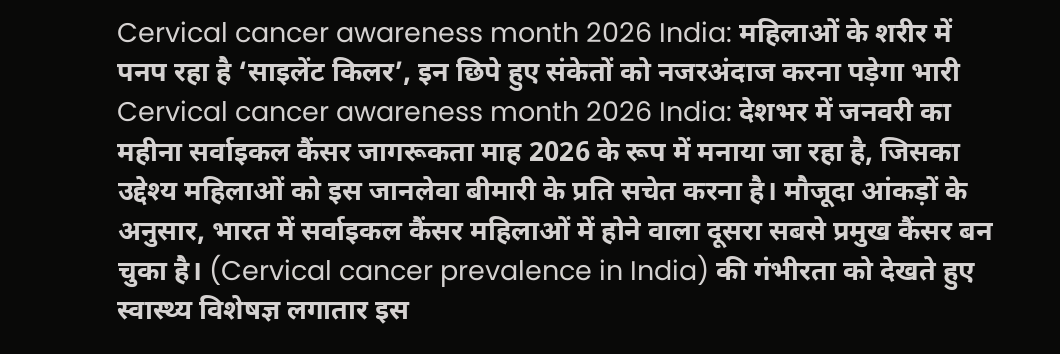Cervical cancer awareness month 2026 India: महिलाओं के शरीर में पनप रहा है ‘साइलेंट किलर’, इन छिपे हुए संकेतों को नजरअंदाज करना पड़ेगा भारी
Cervical cancer awareness month 2026 India: देशभर में जनवरी का महीना सर्वाइकल कैंसर जागरूकता माह 2026 के रूप में मनाया जा रहा है, जिसका उद्देश्य महिलाओं को इस जानलेवा बीमारी के प्रति सचेत करना है। मौजूदा आंकड़ों के अनुसार, भारत में सर्वाइकल कैंसर महिलाओं में होने वाला दूसरा सबसे प्रमुख कैंसर बन चुका है। (Cervical cancer prevalence in India) की गंभीरता को देखते हुए स्वास्थ्य विशेषज्ञ लगातार इस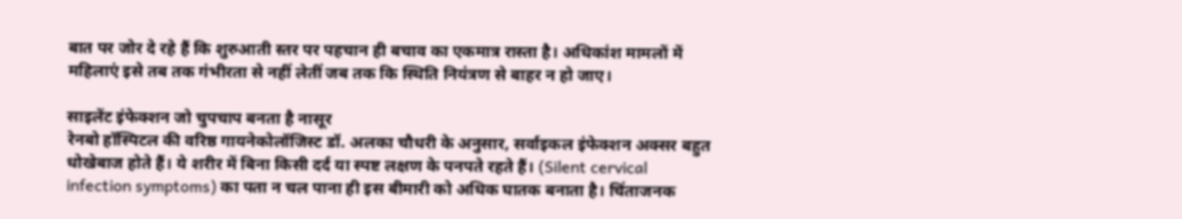बात पर जोर दे रहे हैं कि शुरुआती स्तर पर पहचान ही बचाव का एकमात्र रास्ता है। अधिकांश मामलों में महिलाएं इसे तब तक गंभीरता से नहीं लेतीं जब तक कि स्थिति नियंत्रण से बाहर न हो जाए।

साइलेंट इंफेक्शन जो चुपचाप बनता है नासूर
रेनबो हॉस्पिटल की वरिष्ठ गायनेकोलॉजिस्ट डॉ. अलका चौधरी के अनुसार, सर्वाइकल इंफेक्शन अक्सर बहुत धोखेबाज होते हैं। ये शरीर में बिना किसी दर्द या स्पष्ट लक्षण के पनपते रहते हैं। (Silent cervical infection symptoms) का पता न चल पाना ही इस बीमारी को अधिक घातक बनाता है। चिंताजनक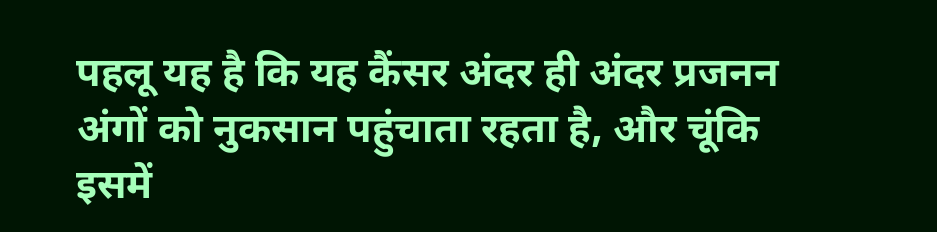पहलू यह है कि यह कैंसर अंदर ही अंदर प्रजनन अंगों को नुकसान पहुंचाता रहता है, और चूंकि इसमें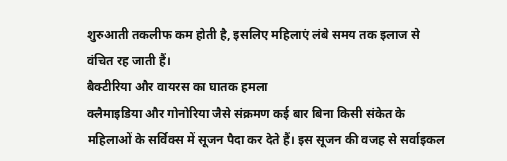शुरुआती तकलीफ कम होती है, इसलिए महिलाएं लंबे समय तक इलाज से वंचित रह जाती हैं।
बैक्टीरिया और वायरस का घातक हमला
क्लैमाइडिया और गोनोरिया जैसे संक्रमण कई बार बिना किसी संकेत के महिलाओं के सर्विक्स में सूजन पैदा कर देते हैं। इस सूजन की वजह से सर्वाइकल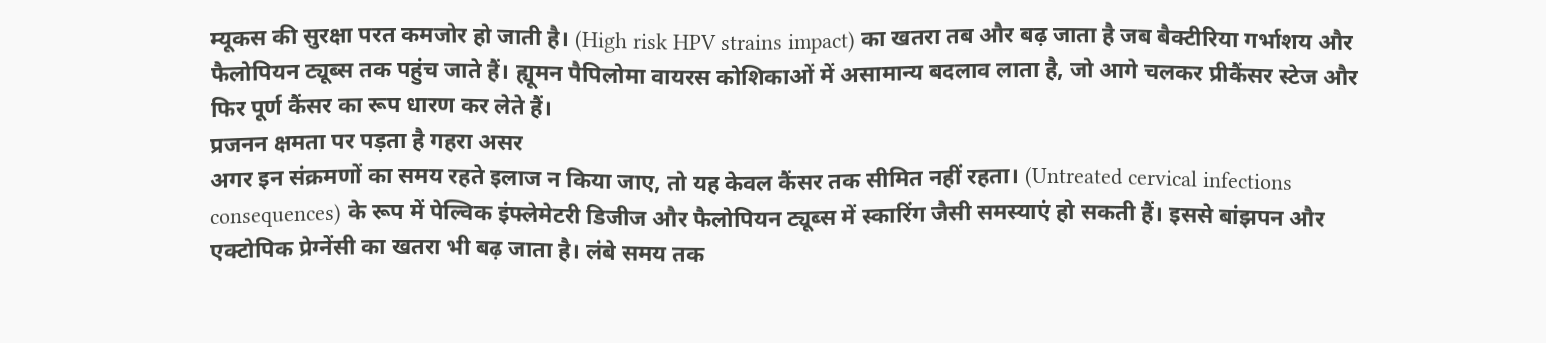म्यूकस की सुरक्षा परत कमजोर हो जाती है। (High risk HPV strains impact) का खतरा तब और बढ़ जाता है जब बैक्टीरिया गर्भाशय और फैलोपियन ट्यूब्स तक पहुंच जाते हैं। ह्यूमन पैपिलोमा वायरस कोशिकाओं में असामान्य बदलाव लाता है, जो आगे चलकर प्रीकैंसर स्टेज और फिर पूर्ण कैंसर का रूप धारण कर लेते हैं।
प्रजनन क्षमता पर पड़ता है गहरा असर
अगर इन संक्रमणों का समय रहते इलाज न किया जाए, तो यह केवल कैंसर तक सीमित नहीं रहता। (Untreated cervical infections consequences) के रूप में पेल्विक इंफ्लेमेटरी डिजीज और फैलोपियन ट्यूब्स में स्कारिंग जैसी समस्याएं हो सकती हैं। इससे बांझपन और एक्टोपिक प्रेग्नेंसी का खतरा भी बढ़ जाता है। लंबे समय तक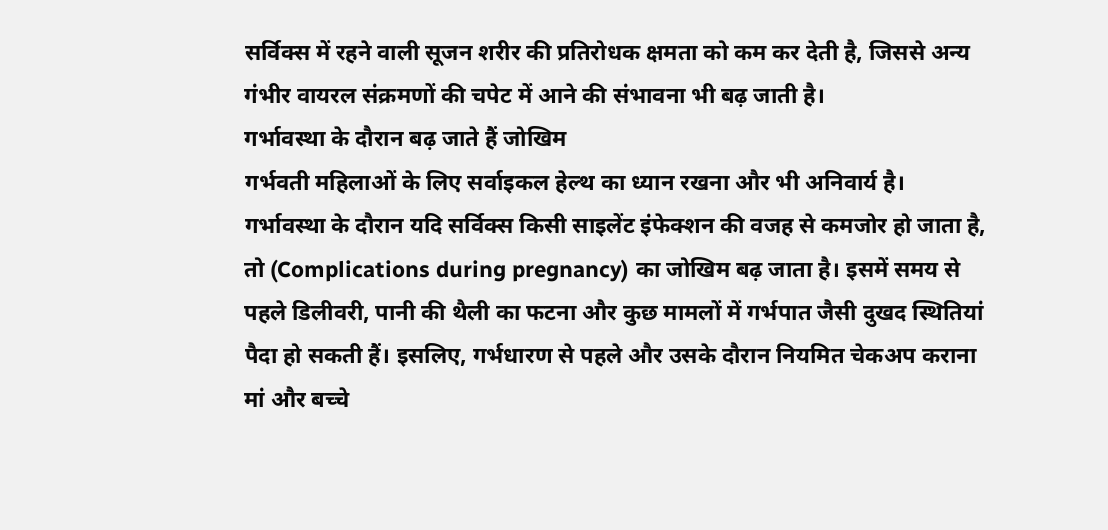सर्विक्स में रहने वाली सूजन शरीर की प्रतिरोधक क्षमता को कम कर देती है, जिससे अन्य गंभीर वायरल संक्रमणों की चपेट में आने की संभावना भी बढ़ जाती है।
गर्भावस्था के दौरान बढ़ जाते हैं जोखिम
गर्भवती महिलाओं के लिए सर्वाइकल हेल्थ का ध्यान रखना और भी अनिवार्य है। गर्भावस्था के दौरान यदि सर्विक्स किसी साइलेंट इंफेक्शन की वजह से कमजोर हो जाता है, तो (Complications during pregnancy) का जोखिम बढ़ जाता है। इसमें समय से पहले डिलीवरी, पानी की थैली का फटना और कुछ मामलों में गर्भपात जैसी दुखद स्थितियां पैदा हो सकती हैं। इसलिए, गर्भधारण से पहले और उसके दौरान नियमित चेकअप कराना मां और बच्चे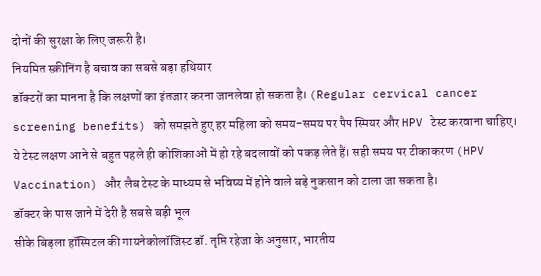दोनों की सुरक्षा के लिए जरूरी है।
नियमित स्क्रीनिंग है बचाव का सबसे बड़ा हथियार
डॉक्टरों का मानना है कि लक्षणों का इंतजार करना जानलेवा हो सकता है। (Regular cervical cancer screening benefits) को समझते हुए हर महिला को समय-समय पर पैप स्मियर और HPV टेस्ट करवाना चाहिए। ये टेस्ट लक्षण आने से बहुत पहले ही कोशिकाओं में हो रहे बदलावों को पकड़ लेते हैं। सही समय पर टीकाकरण (HPV Vaccination) और लैब टेस्ट के माध्यम से भविष्य में होने वाले बड़े नुकसान को टाला जा सकता है।
डॉक्टर के पास जाने में देरी है सबसे बड़ी भूल
सीके बिड़ला हॉस्पिटल की गायनेकोलॉजिस्ट डॉ. तृप्ति रहेजा के अनुसार, भारतीय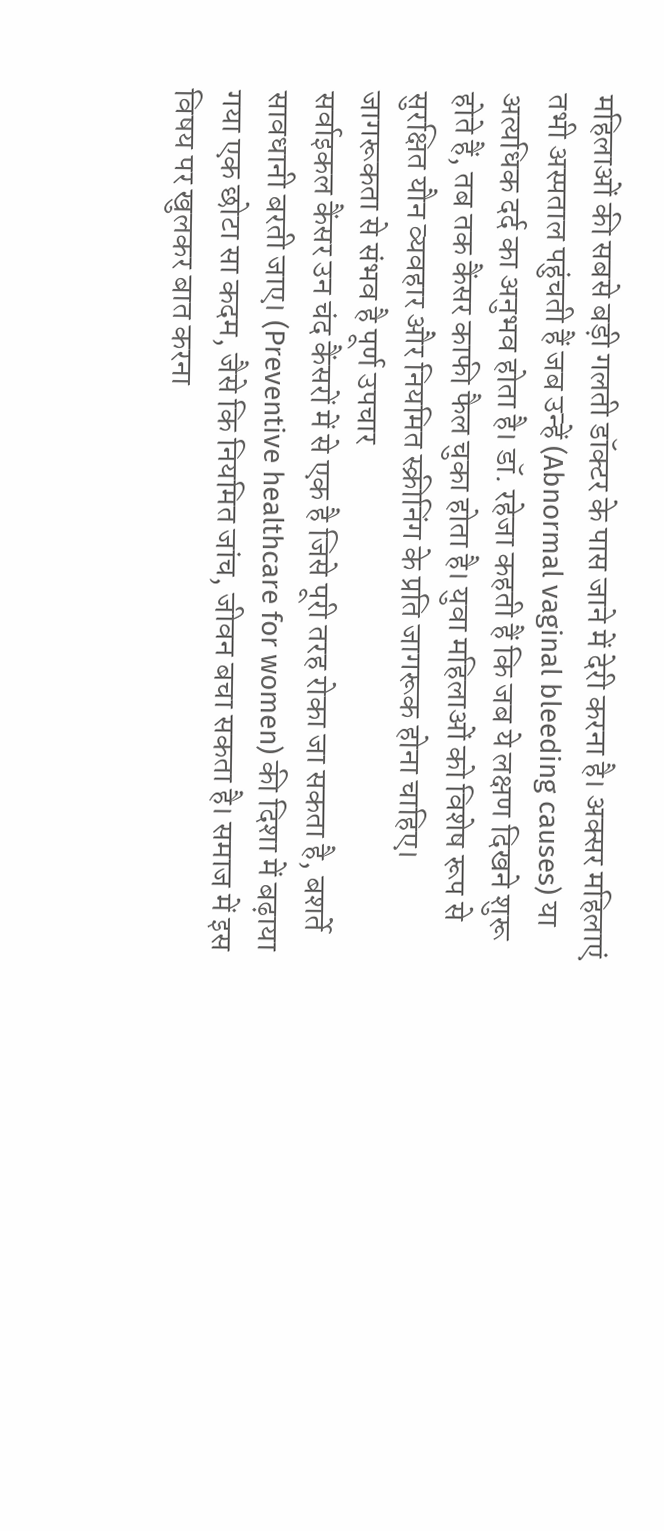महिलाओं की सबसे बड़ी गलती डॉक्टर के पास जाने में देरी करना है। अक्सर महिलाएं तभी अस्पताल पहुंचती हैं जब उन्हें (Abnormal vaginal bleeding causes) या अत्यधिक दर्द का अनुभव होता है। डॉ. रहेजा कहती हैं कि जब ये लक्षण दिखने शुरू होते हैं, तब तक कैंसर काफी फैल चुका होता है। युवा महिलाओं को विशेष रूप से सुरक्षित यौन व्यवहार और नियमित स्क्रीनिंग के प्रति जागरूक होना चाहिए।
जागरूकता से संभव है पूर्ण उपचार
सर्वाइकल कैंसर उन चंद कैंसरों में से एक है जिसे पूरी तरह रोका जा सकता है, बशर्ते सावधानी बरती जाए। (Preventive healthcare for women) की दिशा में बढ़ाया गया एक छोटा सा कदम, जैसे कि नियमित जांच, जीवन बचा सकता है। समाज में इस विषय पर खुलकर बात करना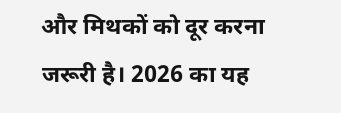और मिथकों को दूर करना जरूरी है। 2026 का यह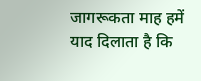जागरूकता माह हमें याद दिलाता है कि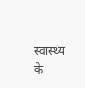स्वास्थ्य के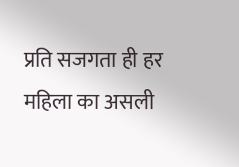प्रति सजगता ही हर महिला का असली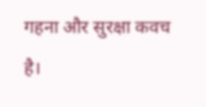गहना और सुरक्षा कवच है।